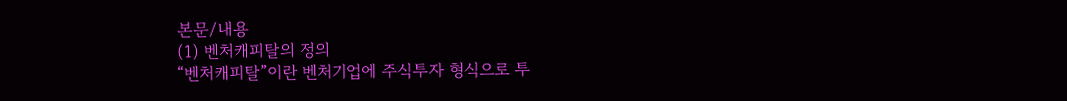본문/내용
(1) 벤처캐피탈의 정의
“벤처캐피탈”이란 벤처기업에 주식투자 형식으로 투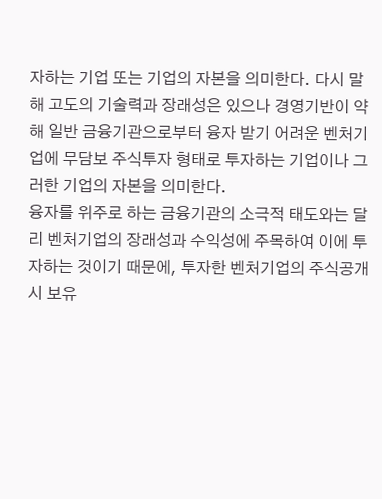자하는 기업 또는 기업의 자본을 의미한다. 다시 말해 고도의 기술력과 장래성은 있으나 경영기반이 약해 일반 금융기관으로부터 융자 받기 어려운 벤처기업에 무담보 주식투자 형태로 투자하는 기업이나 그러한 기업의 자본을 의미한다.
융자를 위주로 하는 금융기관의 소극적 태도와는 달리 벤처기업의 장래성과 수익성에 주목하여 이에 투자하는 것이기 때문에, 투자한 벤처기업의 주식공개 시 보유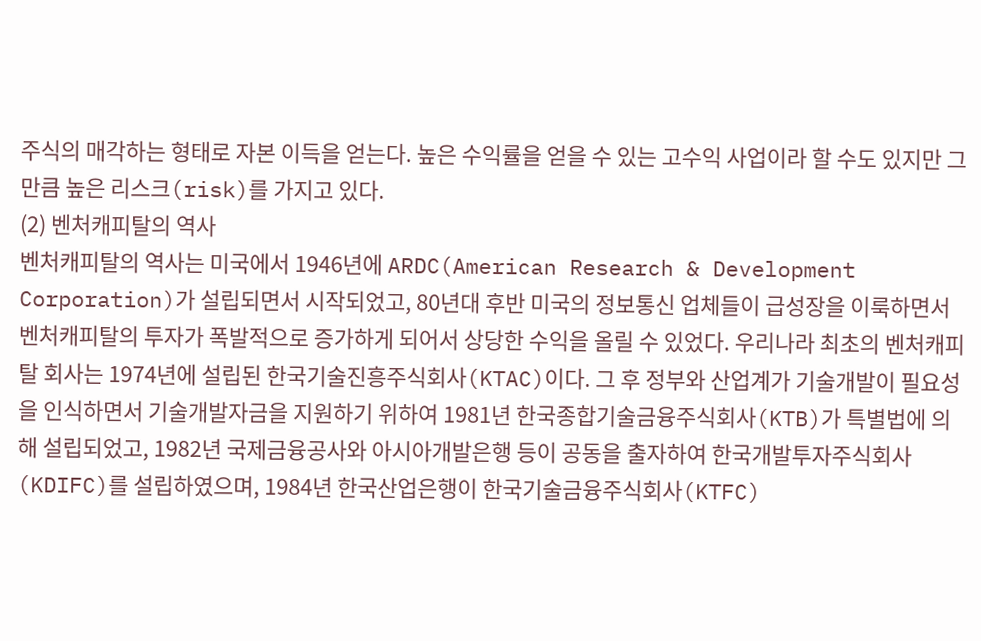주식의 매각하는 형태로 자본 이득을 얻는다. 높은 수익률을 얻을 수 있는 고수익 사업이라 할 수도 있지만 그만큼 높은 리스크(risk)를 가지고 있다.
(2) 벤처캐피탈의 역사
벤처캐피탈의 역사는 미국에서 1946년에 ARDC(American Research & Development Corporation)가 설립되면서 시작되었고, 80년대 후반 미국의 정보통신 업체들이 급성장을 이룩하면서 벤처캐피탈의 투자가 폭발적으로 증가하게 되어서 상당한 수익을 올릴 수 있었다. 우리나라 최초의 벤처캐피탈 회사는 1974년에 설립된 한국기술진흥주식회사(KTAC)이다. 그 후 정부와 산업계가 기술개발이 필요성을 인식하면서 기술개발자금을 지원하기 위하여 1981년 한국종합기술금융주식회사(KTB)가 특별법에 의해 설립되었고, 1982년 국제금융공사와 아시아개발은행 등이 공동을 출자하여 한국개발투자주식회사(KDIFC)를 설립하였으며, 1984년 한국산업은행이 한국기술금융주식회사(KTFC)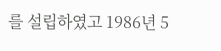를 설립하였고 1986년 5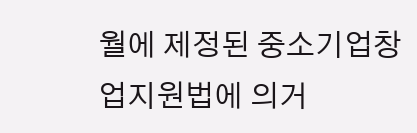월에 제정된 중소기업창업지원법에 의거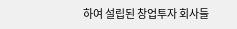하여 설립된 창업투자 회사들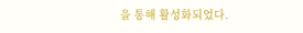을 통해 활성화되었다.